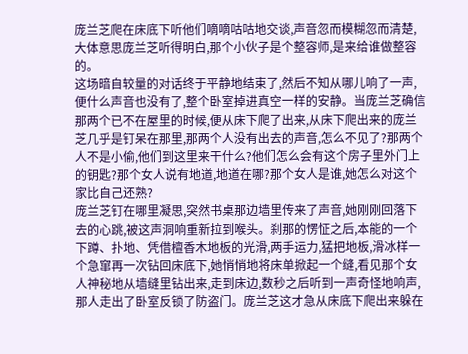庞兰芝爬在床底下听他们嘀嘀咕咕地交谈,声音忽而模糊忽而清楚,大体意思庞兰芝听得明白,那个小伙子是个整容师,是来给谁做整容的。
这场暗自较量的对话终于平静地结束了,然后不知从哪儿响了一声,便什么声音也没有了,整个卧室掉进真空一样的安静。当庞兰芝确信那两个已不在屋里的时候,便从床下爬了出来,从床下爬出来的庞兰芝几乎是钉呆在那里,那两个人没有出去的声音,怎么不见了?那两个人不是小偷,他们到这里来干什么?他们怎么会有这个房子里外门上的钥匙?那个女人说有地道,地道在哪?那个女人是谁,她怎么对这个家比自己还熟?
庞兰芝钉在哪里凝思,突然书桌那边墙里传来了声音,她刚刚回落下去的心跳,被这声洞响重新拉到喉头。刹那的愣怔之后,本能的一个下蹲、扑地、凭借檀香木地板的光滑,两手运力,猛把地板,滑冰样一个急窜再一次钻回床底下,她悄悄地将床单掀起一个缝,看见那个女人神秘地从墙缝里钻出来,走到床边,数秒之后听到一声奇怪地响声,那人走出了卧室反锁了防盗门。庞兰芝这才急从床底下爬出来躲在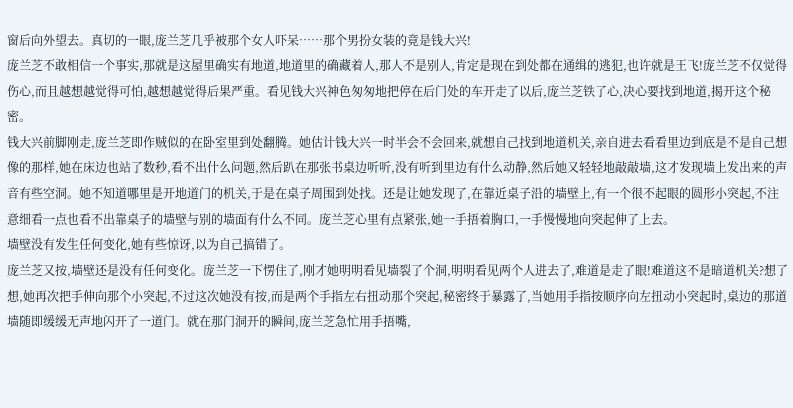窗后向外望去。真切的一眼,庞兰芝几乎被那个女人吓呆……那个男扮女装的竟是钱大兴!
庞兰芝不敢相信一个事实,那就是这屋里确实有地道,地道里的确藏着人,那人不是别人,肯定是现在到处都在通缉的逃犯,也许就是王飞!庞兰芝不仅觉得伤心,而且越想越觉得可怕,越想越觉得后果严重。看见钱大兴神色匆匆地把停在后门处的车开走了以后,庞兰芝铁了心,决心要找到地道,揭开这个秘密。
钱大兴前脚刚走,庞兰芝即作贼似的在卧室里到处翻腾。她估计钱大兴一时半会不会回来,就想自己找到地道机关,亲自进去看看里边到底是不是自己想像的那样,她在床边也站了数秒,看不出什么问题,然后趴在那张书桌边听听,没有听到里边有什么动静,然后她又轻轻地敲敲墙,这才发现墙上发出来的声音有些空洞。她不知道哪里是开地道门的机关,于是在桌子周围到处找。还是让她发现了,在靠近桌子沿的墙壁上,有一个很不起眼的圆形小突起,不注意细看一点也看不出靠桌子的墙壁与别的墙面有什么不同。庞兰芝心里有点紧张,她一手捂着胸口,一手慢慢地向突起伸了上去。
墙壁没有发生任何变化,她有些惊讶,以为自己搞错了。
庞兰芝又按,墙壁还是没有任何变化。庞兰芝一下愣住了,刚才她明明看见墙裂了个洞,明明看见两个人进去了,难道是走了眼!难道这不是暗道机关?想了想,她再次把手伸向那个小突起,不过这次她没有按,而是两个手指左右扭动那个突起,秘密终于暴露了,当她用手指按顺序向左扭动小突起时,桌边的那道墙随即缓缓无声地闪开了一道门。就在那门洞开的瞬间,庞兰芝急忙用手捂嘴,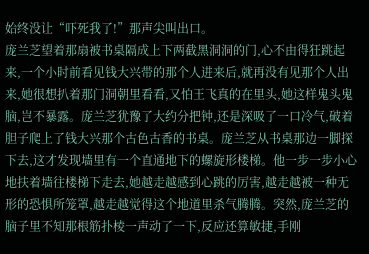始终没让“吓死我了!”那声尖叫出口。
庞兰芝望着那扇被书桌隔成上下两截黑洞洞的门,心不由得狂跳起来,一个小时前看见钱大兴带的那个人进来后,就再没有见那个人出来,她很想扒着那门洞朝里看看,又怕王飞真的在里头,她这样鬼头鬼脑,岂不暴露。庞兰芝犹豫了大约分把钟,还是深吸了一口冷气,破着胆子爬上了钱大兴那个古色古香的书桌。庞兰芝从书桌那边一脚探下去,这才发现墙里有一个直通地下的螺旋形楼梯。他一步一步小心地扶着墙往楼梯下走去,她越走越感到心跳的厉害,越走越被一种无形的恐惧所笼罩,越走越觉得这个地道里杀气腾腾。突然,庞兰芝的脑子里不知那根筋扑棱一声动了一下,反应还算敏捷,手刚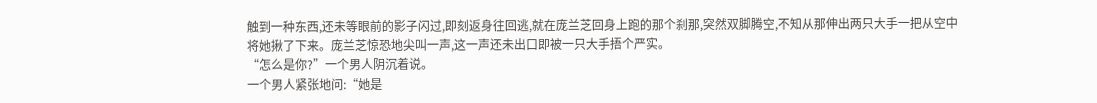触到一种东西,还未等眼前的影子闪过,即刻返身往回逃,就在庞兰芝回身上跑的那个刹那,突然双脚腾空,不知从那伸出两只大手一把从空中将她揪了下来。庞兰芝惊恐地尖叫一声,这一声还未出口即被一只大手捂个严实。
“怎么是你?”一个男人阴沉着说。
一个男人紧张地问:“她是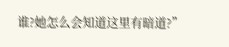谁?她怎么会知道这里有暗道?”